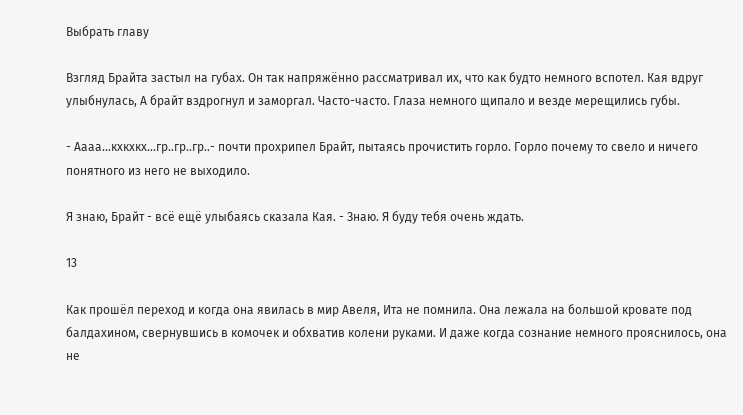Выбрать главу

Взгляд Брайта застыл на губах. Он так напряжённо рассматривал их, что как будто немного вспотел. Кая вдруг улыбнулась, А брайт вздрогнул и заморгал. Часто-часто. Глаза немного щипало и везде мерещились губы.

- Аааа...кхкхкх...гр..гр..гр..- почти прохрипел Брайт, пытаясь прочистить горло. Горло почему то свело и ничего понятного из него не выходило.

Я знаю, Брайт - всё ещё улыбаясь сказала Кая. - Знаю. Я буду тебя очень ждать.

13

Как прошёл переход и когда она явилась в мир Авеля, Ита не помнила. Она лежала на большой кровате под балдахином, свернувшись в комочек и обхватив колени руками. И даже когда сознание немного прояснилось, она не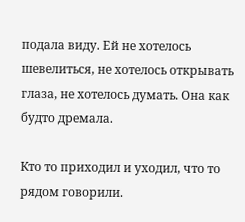подала виду. Ей не хотелось шевелиться, не хотелось открывать глаза, не хотелось думать. Она как будто дремала.

Кто то приходил и уходил, что то рядом говорили.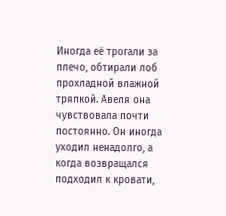Иногда её трогали за плечо, обтирали лоб прохладной влажной тряпкой. Авеля она чувствовала почти постоянно. Он иногда уходил ненадолго, а когда возвращался подходил к кровати,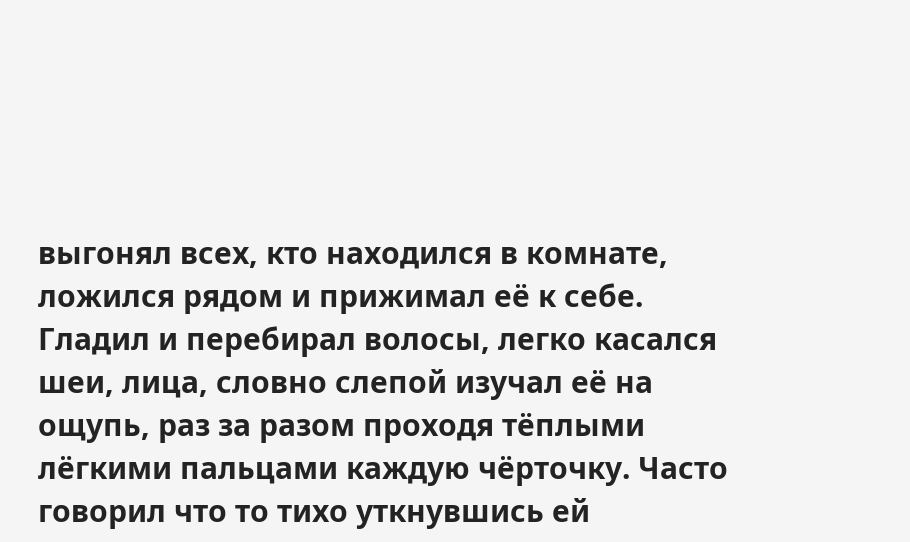выгонял всех, кто находился в комнате, ложился рядом и прижимал её к себе. Гладил и перебирал волосы, легко касался шеи, лица, словно слепой изучал её на ощупь, раз за разом проходя тёплыми лёгкими пальцами каждую чёрточку. Часто говорил что то тихо уткнувшись ей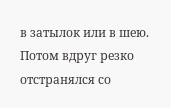в затылок или в шею. Потом вдруг резко отстранялся со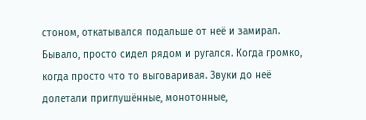стоном, откатывался подальше от неё и замирал. Бывало, просто сидел рядом и ругался. Когда громко, когда просто что то выговаривая. Звуки до неё долетали приглушённые, монотонные,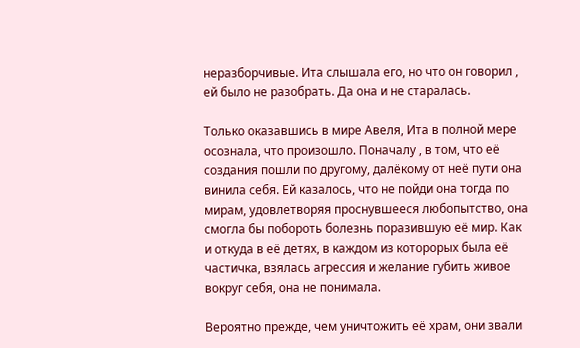неразборчивые. Ита слышала его, но что он говорил , ей было не разобрать. Да она и не старалась.

Только оказавшись в мире Авеля, Ита в полной мере осознала, что произошло. Поначалу , в том, что её создания пошли по другому, далёкому от неё пути она винила себя. Ей казалось, что не пойди она тогда по мирам, удовлетворяя проснувшееся любопытство, она смогла бы побороть болезнь поразившую её мир. Как и откуда в её детях, в каждом из которорых была её частичка, взялась агрессия и желание губить живое вокруг себя, она не понимала.

Вероятно прежде, чем уничтожить её храм, они звали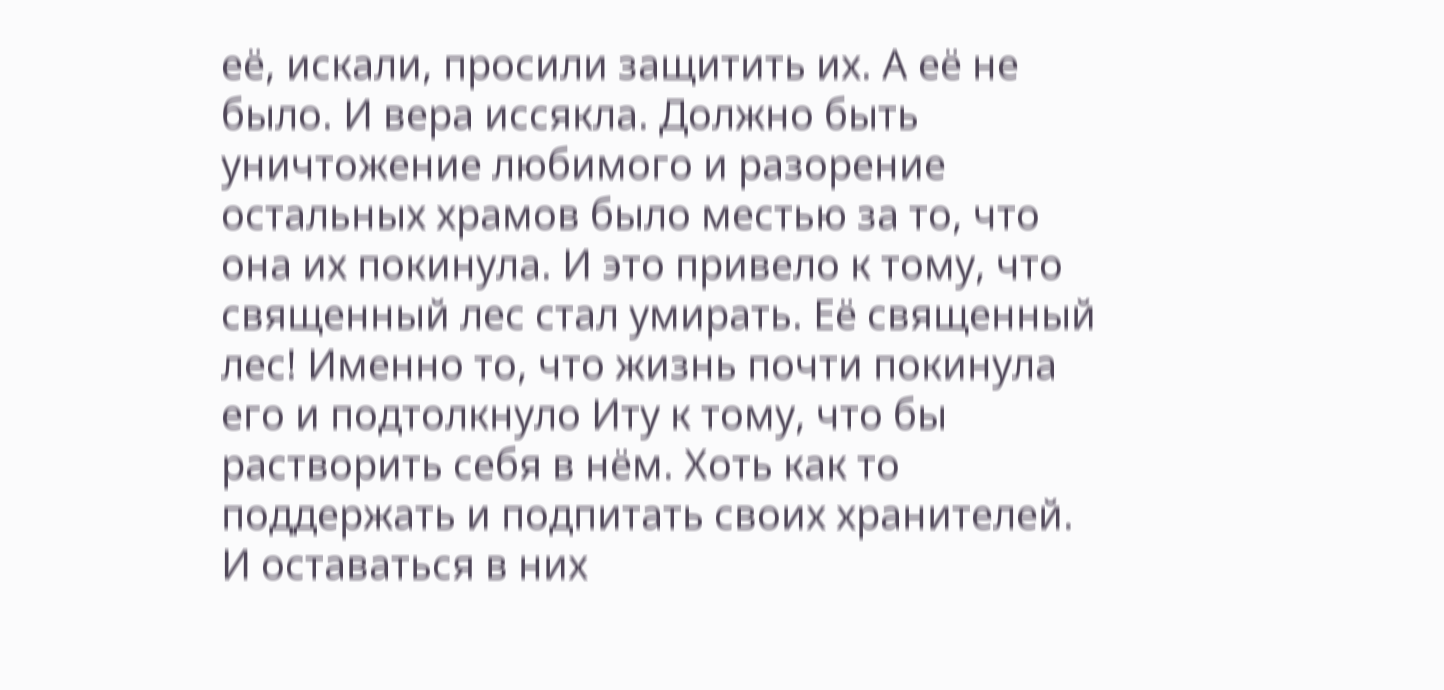её, искали, просили защитить их. А её не было. И вера иссякла. Должно быть уничтожение любимого и разорение остальных храмов было местью за то, что она их покинула. И это привело к тому, что священный лес стал умирать. Её священный лес! Именно то, что жизнь почти покинула его и подтолкнуло Иту к тому, что бы растворить себя в нём. Хоть как то поддержать и подпитать своих хранителей. И оставаться в них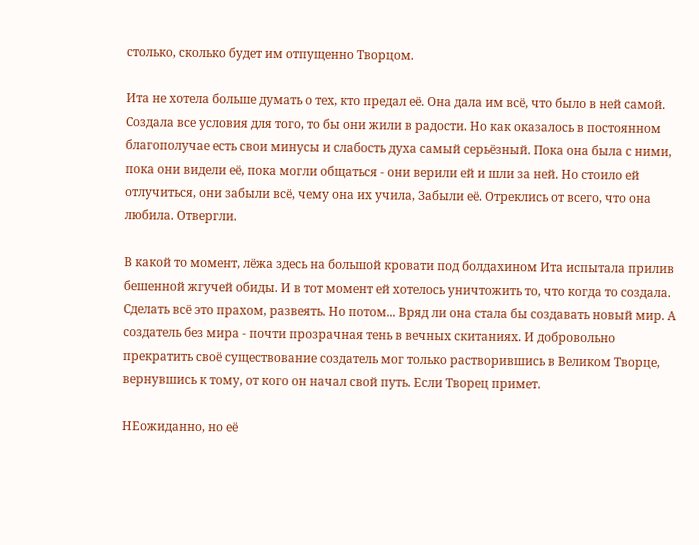столько, сколько будет им отпущенно Творцом.

Ита не хотела больше думать о тех, кто предал её. Она дала им всё, что было в ней самой. Создала все условия для того, то бы они жили в радости. Но как оказалось в постоянном благополучае есть свои минусы и слабость духа самый серьёзный. Пока она была с ними, пока они видели её, пока могли общаться - они верили ей и шли за ней. Но стоило ей отлучиться, они забыли всё, чему она их учила, Забыли её. Отреклись от всего, что она любила. Отвергли.

В какой то момент, лёжа здесь на большой кровати под болдахином Ита испытала прилив бешенной жгучей обиды. И в тот момент ей хотелось уничтожить то, что когда то создала. Сделать всё это прахом, развеять. Но потом... Вряд ли она стала бы создавать новый мир. А создатель без мира - почти прозрачная тень в вечных скитаниях. И добровольно прекратить своё существование создатель мог только растворившись в Великом Творце, вернувшись к тому, от кого он начал свой путь. Если Творец примет.

НЕожиданно, но её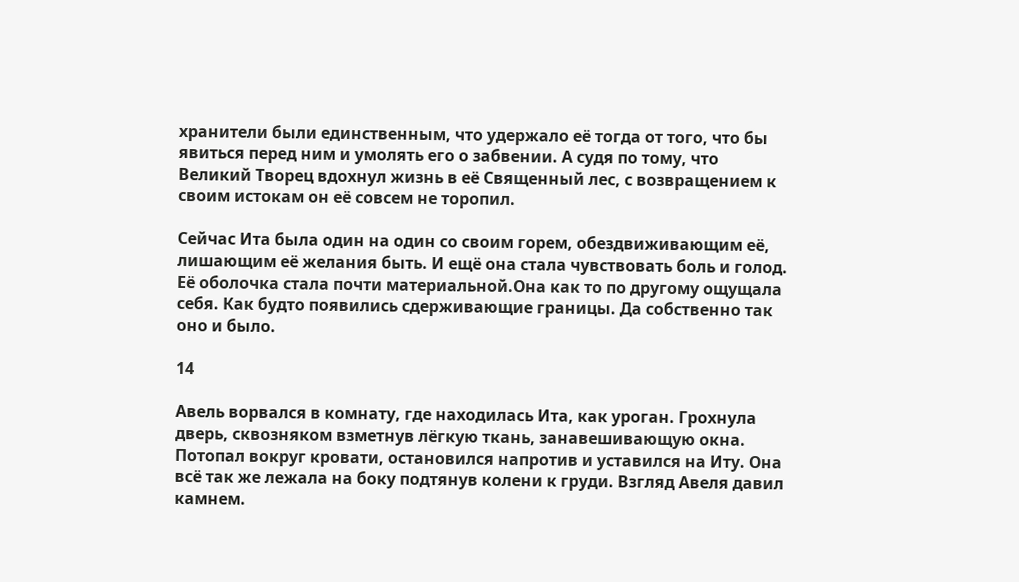хранители были единственным, что удержало её тогда от того, что бы явиться перед ним и умолять его о забвении. А судя по тому, что Великий Творец вдохнул жизнь в её Священный лес, с возвращением к своим истокам он её совсем не торопил.

Сейчас Ита была один на один со своим горем, обездвиживающим её, лишающим её желания быть. И ещё она стала чувствовать боль и голод. Её оболочка стала почти материальной.Она как то по другому ощущала себя. Как будто появились сдерживающие границы. Да собственно так оно и было.

14

Авель ворвался в комнату, где находилась Ита, как уроган. Грохнула дверь, сквозняком взметнув лёгкую ткань, занавешивающую окна. Потопал вокруг кровати, остановился напротив и уставился на Иту. Она всё так же лежала на боку подтянув колени к груди. Взгляд Авеля давил камнем.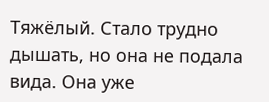Тяжёлый. Стало трудно дышать, но она не подала вида. Она уже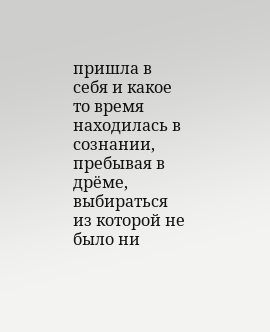пришла в себя и какое то время находилась в сознании, пребывая в дрёме, выбираться из которой не было ни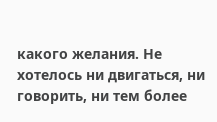какого желания. Не хотелось ни двигаться, ни говорить, ни тем более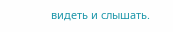видеть и слышать.